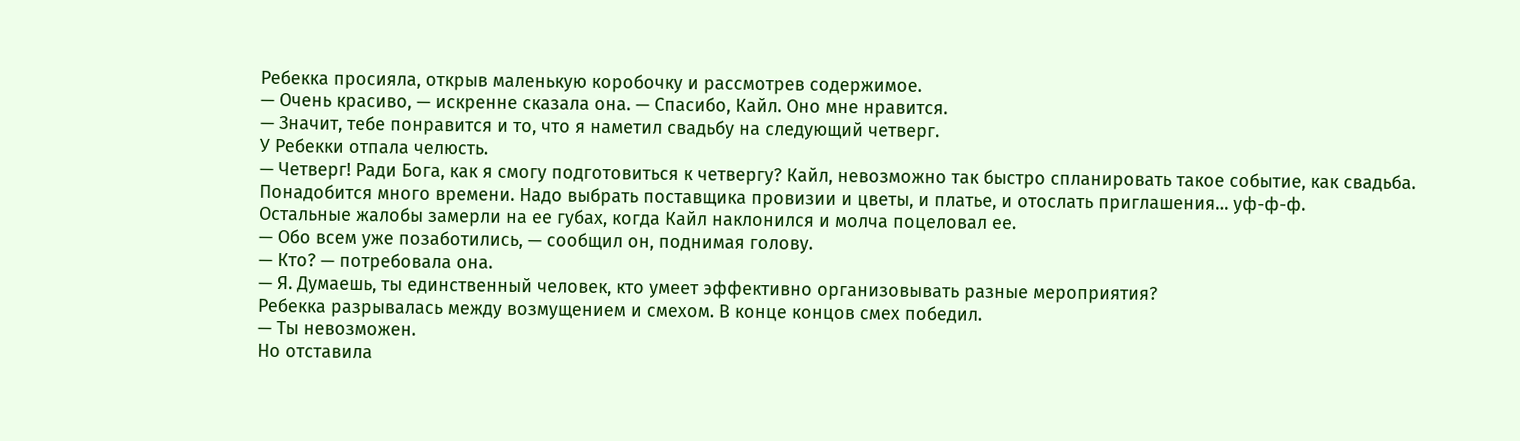Ребекка просияла, открыв маленькую коробочку и рассмотрев содержимое.
— Очень красиво, — искренне сказала она. — Спасибо, Кайл. Оно мне нравится.
— Значит, тебе понравится и то, что я наметил свадьбу на следующий четверг.
У Ребекки отпала челюсть.
— Четверг! Ради Бога, как я смогу подготовиться к четвергу? Кайл, невозможно так быстро спланировать такое событие, как свадьба. Понадобится много времени. Надо выбрать поставщика провизии и цветы, и платье, и отослать приглашения… уф-ф-ф.
Остальные жалобы замерли на ее губах, когда Кайл наклонился и молча поцеловал ее.
— Обо всем уже позаботились, — сообщил он, поднимая голову.
— Кто? — потребовала она.
— Я. Думаешь, ты единственный человек, кто умеет эффективно организовывать разные мероприятия?
Ребекка разрывалась между возмущением и смехом. В конце концов смех победил.
— Ты невозможен.
Но отставила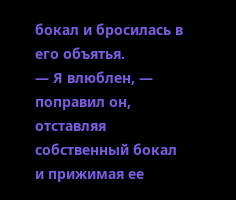бокал и бросилась в его объятья.
— Я влюблен, — поправил он, отставляя собственный бокал и прижимая ее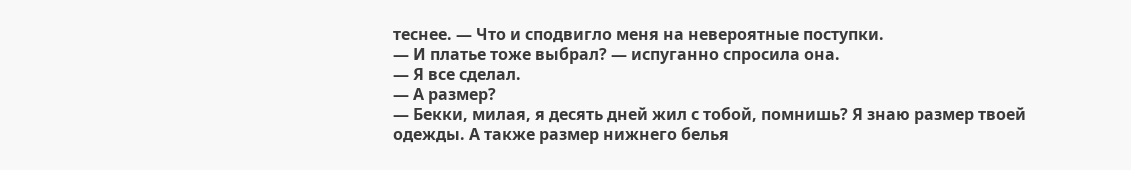теснее. — Что и сподвигло меня на невероятные поступки.
— И платье тоже выбрал? — испуганно спросила она.
— Я все сделал.
— А размер?
— Бекки, милая, я десять дней жил с тобой, помнишь? Я знаю размер твоей одежды. А также размер нижнего белья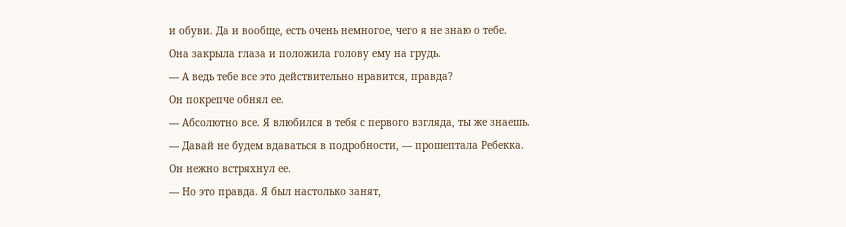и обуви. Да и вообще, есть очень немногое, чего я не знаю о тебе.
Она закрыла глаза и положила голову ему на грудь.
— А ведь тебе все это действительно нравится, правда?
Он покрепче обнял ее.
— Абсолютно все. Я влюбился в тебя с первого взгляда, ты же знаешь.
— Давай не будем вдаваться в подробности, — прошептала Ребекка.
Он нежно встряхнул ее.
— Но это правда. Я был настолько занят,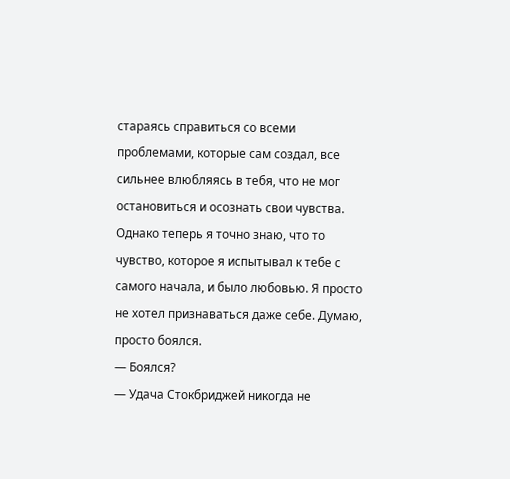стараясь справиться со всеми проблемами, которые сам создал, все сильнее влюбляясь в тебя, что не мог остановиться и осознать свои чувства. Однако теперь я точно знаю, что то чувство, которое я испытывал к тебе с самого начала, и было любовью. Я просто не хотел признаваться даже себе. Думаю, просто боялся.
— Боялся?
— Удача Стокбриджей никогда не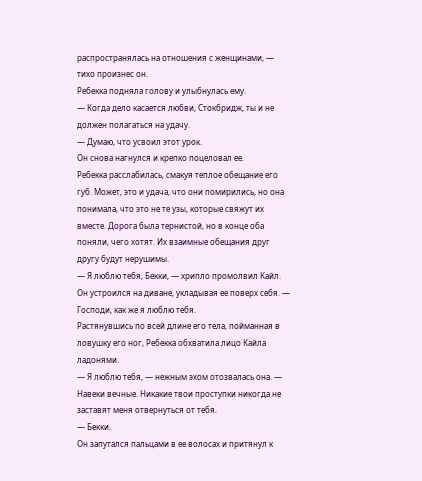распространялась на отношения с женщинами, — тихо произнес он.
Ребекка подняла голову и улыбнулась ему.
— Когда дело касается любви, Стокбридж, ты и не должен полагаться на удачу.
— Думаю, что усвоил этот урок.
Он снова нагнулся и крепко поцеловал ее.
Ребекка расслабилась, смакуя теплое обещание его губ. Может, это и удача, что они помирились, но она понимала, что это не те узы, которые свяжут их вместе. Дорога была тернистой, но в конце оба поняли, чего хотят. Их взаимные обещания друг другу будут нерушимы.
— Я люблю тебя, Бекки, — хрипло промолвил Кайл. Он устроился на диване, укладывая ее поверх себя. — Господи, как же я люблю тебя.
Растянувшись по всей длине его тела, пойманная в ловушку его ног, Ребекка обхватила лицо Кайла ладонями.
— Я люблю тебя, — нежным эхом отозвалась она. — Навеки вечные. Никакие твои проступки никогда не заставят меня отвернуться от тебя.
— Бекки.
Он запутался пальцами в ее волосах и притянул к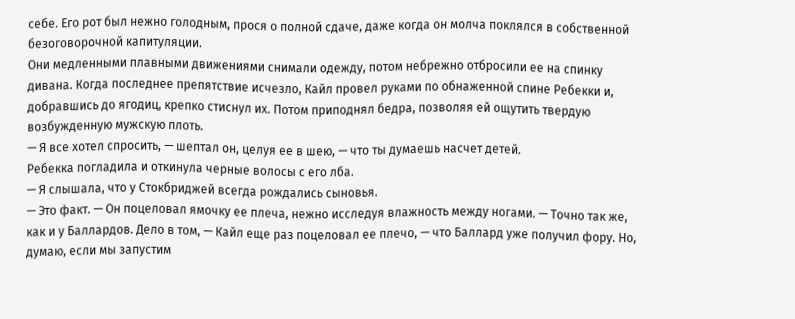себе. Его рот был нежно голодным, прося о полной сдаче, даже когда он молча поклялся в собственной безоговорочной капитуляции.
Они медленными плавными движениями снимали одежду, потом небрежно отбросили ее на спинку дивана. Когда последнее препятствие исчезло, Кайл провел руками по обнаженной спине Ребекки и, добравшись до ягодиц, крепко стиснул их. Потом приподнял бедра, позволяя ей ощутить твердую возбужденную мужскую плоть.
— Я все хотел спросить, — шептал он, целуя ее в шею, — что ты думаешь насчет детей.
Ребекка погладила и откинула черные волосы с его лба.
— Я слышала, что у Стокбриджей всегда рождались сыновья.
— Это факт. — Он поцеловал ямочку ее плеча, нежно исследуя влажность между ногами. — Точно так же, как и у Баллардов. Дело в том, — Кайл еще раз поцеловал ее плечо, — что Баллард уже получил фору. Но, думаю, если мы запустим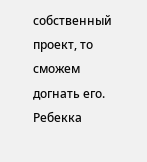собственный проект, то сможем догнать его.
Ребекка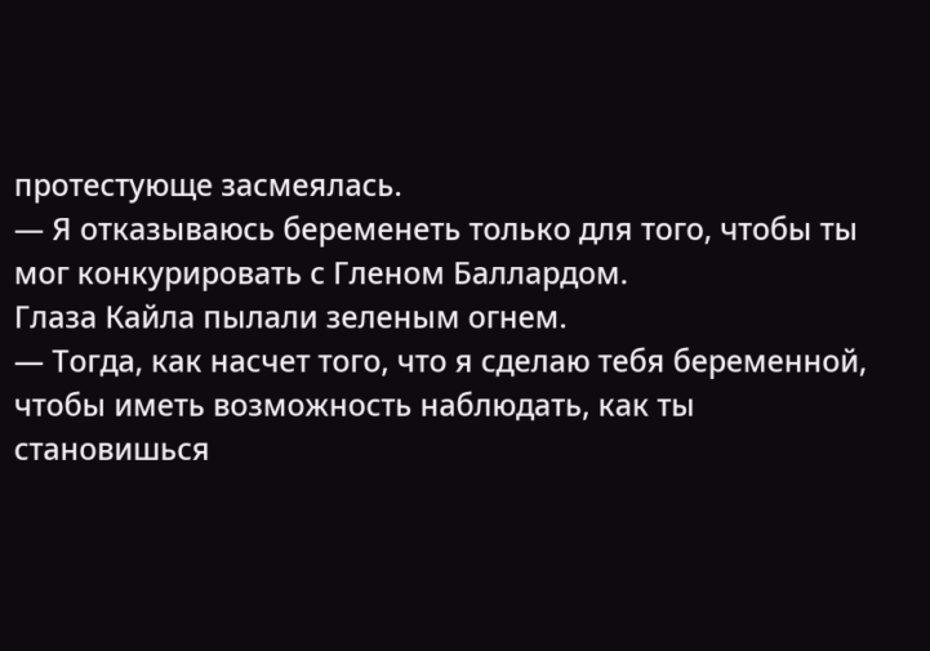протестующе засмеялась.
— Я отказываюсь беременеть только для того, чтобы ты мог конкурировать с Гленом Баллардом.
Глаза Кайла пылали зеленым огнем.
— Тогда, как насчет того, что я сделаю тебя беременной, чтобы иметь возможность наблюдать, как ты становишься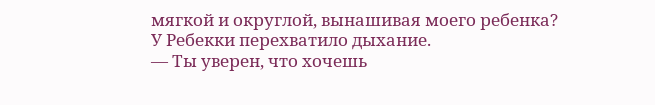мягкой и округлой, вынашивая моего ребенка?
У Ребекки перехватило дыхание.
— Ты уверен, что хочешь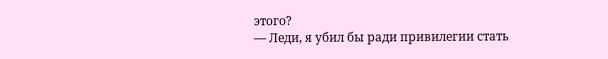этого?
— Леди, я убил бы ради привилегии стать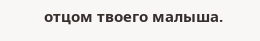отцом твоего малыша.